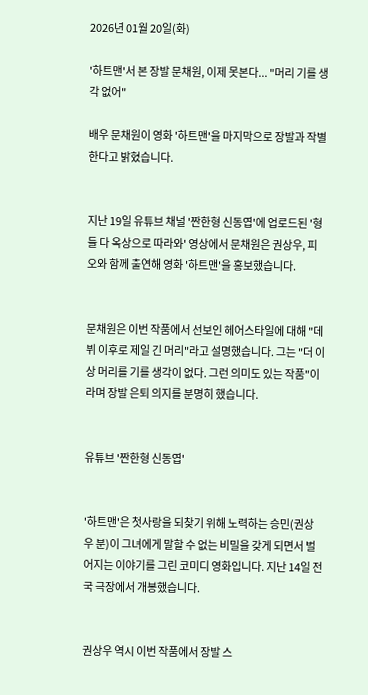2026년 01월 20일(화)

'하트맨'서 본 장발 문채원, 이제 못본다... "머리 기를 생각 없어"

배우 문채원이 영화 '하트맨'을 마지막으로 장발과 작별한다고 밝혔습니다.


지난 19일 유튜브 채널 '짠한형 신동엽'에 업로드된 '형들 다 옥상으로 따라와' 영상에서 문채원은 권상우, 피오와 함께 출연해 영화 '하트맨'을 홍보했습니다.


문채원은 이번 작품에서 선보인 헤어스타일에 대해 "데뷔 이후로 제일 긴 머리"라고 설명했습니다. 그는 "더 이상 머리를 기를 생각이 없다. 그런 의미도 있는 작품"이라며 장발 은퇴 의지를 분명히 했습니다.


유튜브 '짠한형 신동엽'


'하트맨'은 첫사랑을 되찾기 위해 노력하는 승민(권상우 분)이 그녀에게 말할 수 없는 비밀을 갖게 되면서 벌어지는 이야기를 그린 코미디 영화입니다. 지난 14일 전국 극장에서 개봉했습니다.


권상우 역시 이번 작품에서 장발 스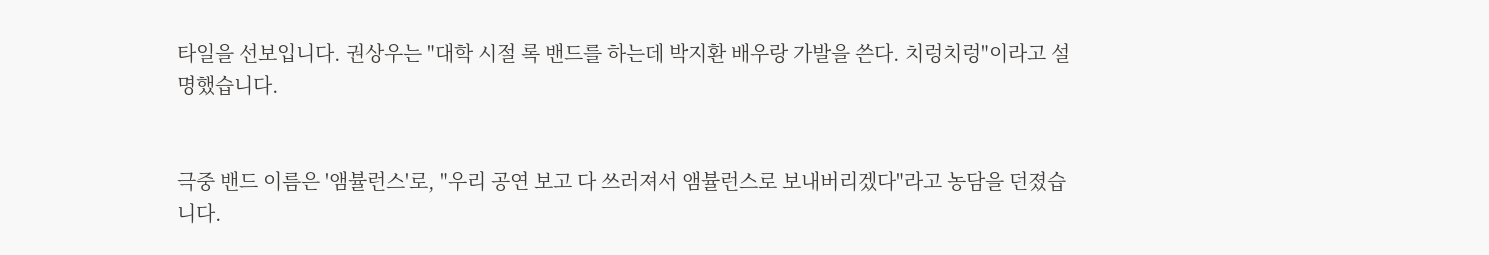타일을 선보입니다. 권상우는 "대학 시절 록 밴드를 하는데 박지환 배우랑 가발을 쓴다. 치렁치렁"이라고 설명했습니다.


극중 밴드 이름은 '앰뷸런스'로, "우리 공연 보고 다 쓰러져서 앰뷸런스로 보내버리겠다"라고 농담을 던졌습니다.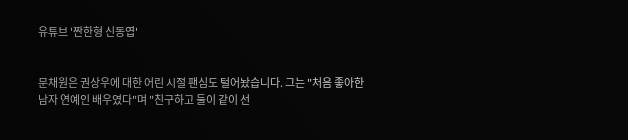유튜브 '짠한형 신동엽'


문채원은 권상우에 대한 어린 시절 팬심도 털어놨습니다. 그는 "처음 좋아한 남자 연예인 배우였다"며 "친구하고 둘이 같이 선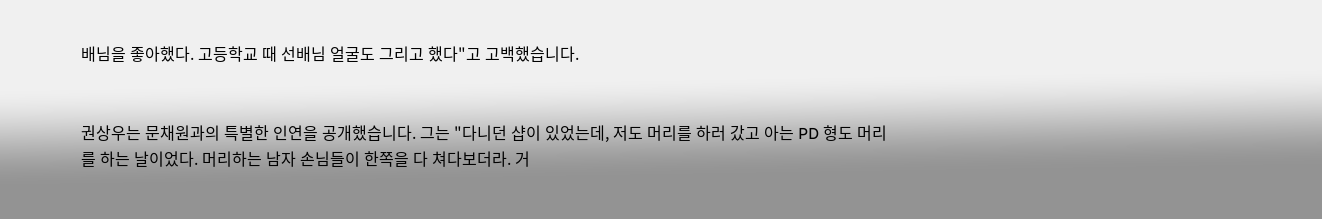배님을 좋아했다. 고등학교 때 선배님 얼굴도 그리고 했다"고 고백했습니다.


권상우는 문채원과의 특별한 인연을 공개했습니다. 그는 "다니던 샵이 있었는데, 저도 머리를 하러 갔고 아는 PD 형도 머리를 하는 날이었다. 머리하는 남자 손님들이 한쪽을 다 쳐다보더라. 거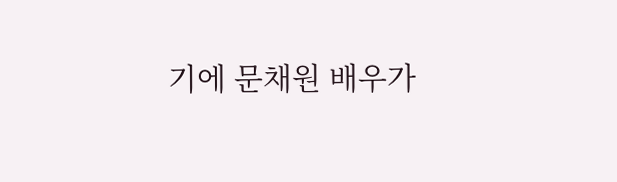기에 문채원 배우가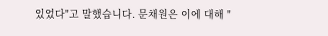있었다"고 말했습니다. 문채원은 이에 대해 "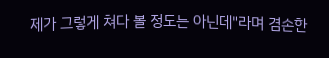제가 그렇게 쳐다 볼 정도는 아닌데"라며 겸손한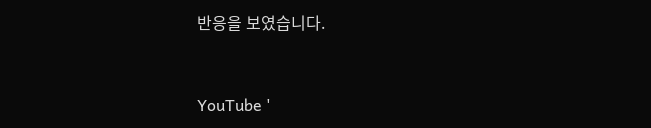반응을 보였습니다.


YouTube '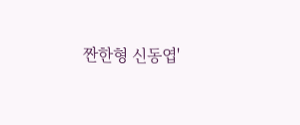짠한형 신동엽'